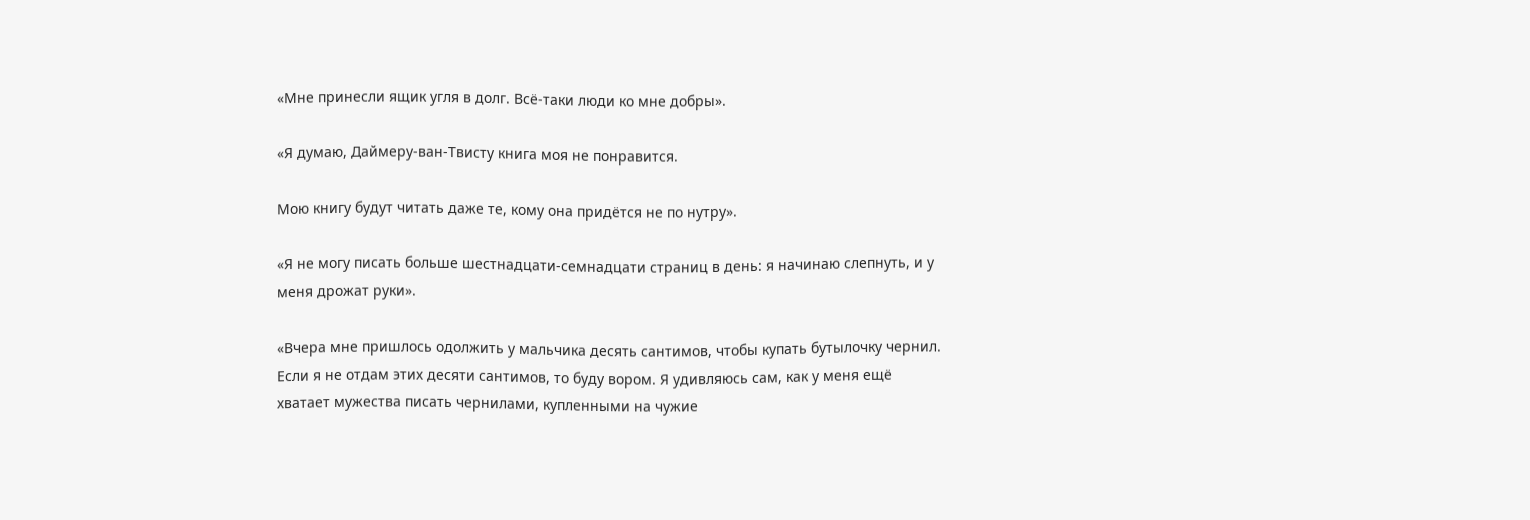«Мне принесли ящик угля в долг. Всё-таки люди ко мне добры».

«Я думаю, Даймеру-ван-Твисту книга моя не понравится.

Мою книгу будут читать даже те, кому она придётся не по нутру».

«Я не могу писать больше шестнадцати-семнадцати страниц в день: я начинаю слепнуть, и у меня дрожат руки».

«Вчера мне пришлось одолжить у мальчика десять сантимов, чтобы купать бутылочку чернил. Если я не отдам этих десяти сантимов, то буду вором. Я удивляюсь сам, как у меня ещё хватает мужества писать чернилами, купленными на чужие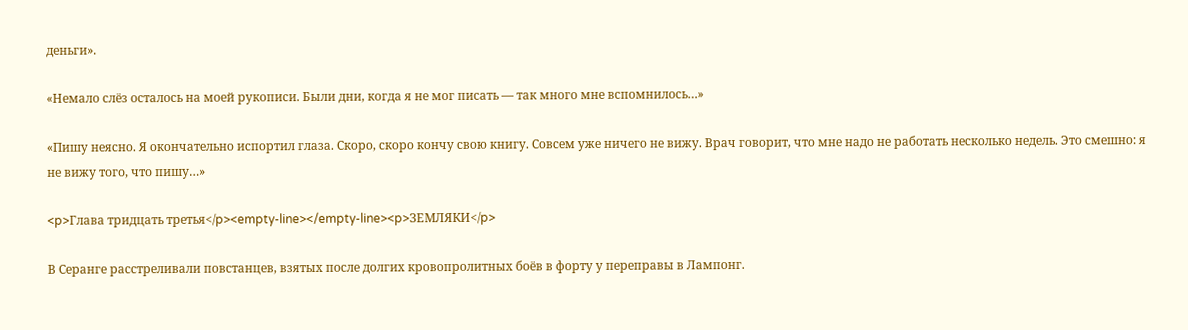деньги».

«Немало слёз осталось на моей рукописи. Были дни, когда я не мог писать — так много мне вспомнилось…»

«Пишу неясно. Я окончательно испортил глаза. Скоро, скоро кончу свою книгу. Совсем уже ничего не вижу. Врач говорит, что мне надо не работать несколько недель. Это смешно: я не вижу того, что пишу…»

<p>Глава тридцать третья</p><empty-line></empty-line><p>ЗЕМЛЯКИ</p>

В Серанге расстреливали повстанцев, взятых после долгих кровопролитных боёв в форту у переправы в Лампонг.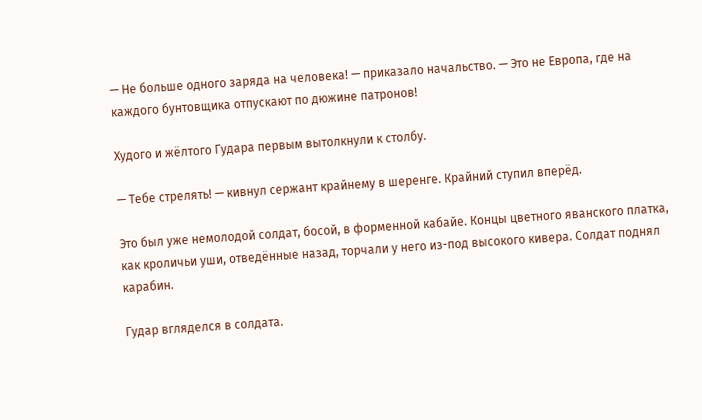— Не больше одного заряда на человека! — приказало начальство. — Это не Европа, где на каждого бунтовщика отпускают по дюжине патронов!

Худого и жёлтого Гудара первым вытолкнули к столбу.

— Тебе стрелять! — кивнул сержант крайнему в шеренге. Крайний ступил вперёд.

Это был уже немолодой солдат, босой, в форменной кабайе. Концы цветного яванского платка, как кроличьи уши, отведённые назад, торчали у него из-под высокого кивера. Солдат поднял карабин.

Гудар вгляделся в солдата.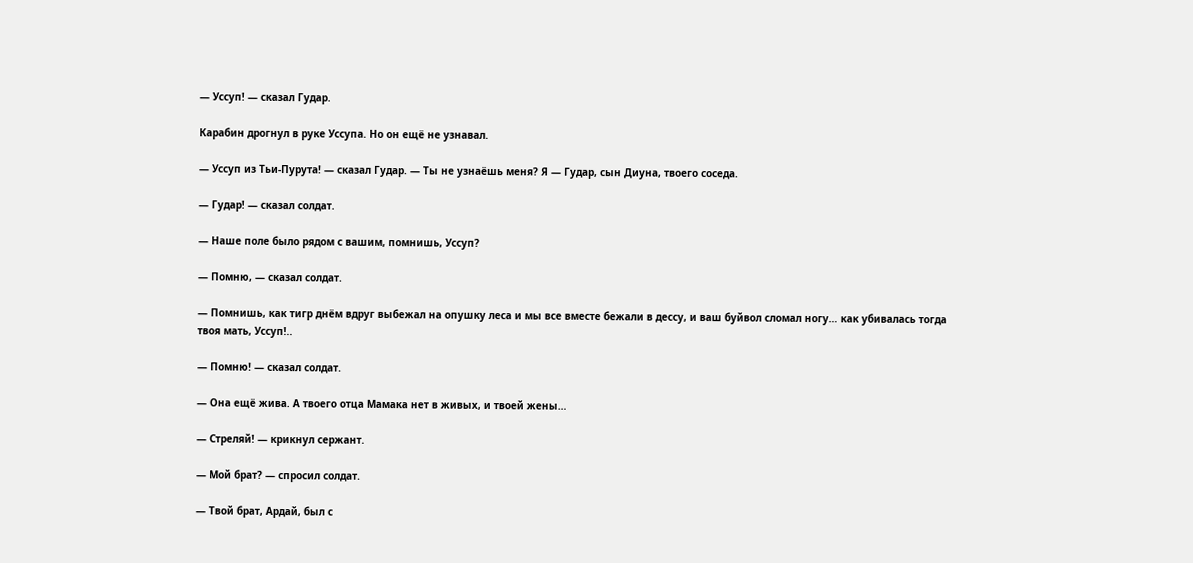— Уссуп! — сказал Гудар.

Карабин дрогнул в руке Уссупа. Но он ещё не узнавал.

— Уссуп из Тьи-Пурута! — сказал Гудар. — Ты не узнаёшь меня? Я — Гудар, сын Диуна, твоего соседа.

— Гудар! — сказал солдат.

— Наше поле было рядом с вашим, помнишь, Уссуп?

— Помню, — сказал солдат.

— Помнишь, как тигр днём вдруг выбежал на опушку леса и мы все вместе бежали в дессу, и ваш буйвол сломал ногу… как убивалась тогда твоя мать, Уссуп!..

— Помню! — сказал солдат.

— Она ещё жива. А твоего отца Мамака нет в живых, и твоей жены…

— Стреляй! — крикнул сержант.

— Мой брат? — спросил солдат.

— Твой брат, Ардай, был с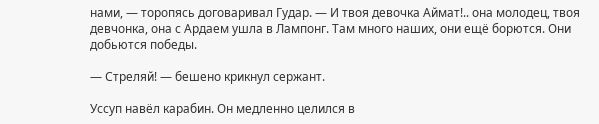нами, — торопясь договаривал Гудар. — И твоя девочка Аймат!.. она молодец, твоя девчонка, она с Ардаем ушла в Лампонг. Там много наших, они ещё борются. Они добьются победы.

— Стреляй! — бешено крикнул сержант.

Уссуп навёл карабин. Он медленно целился в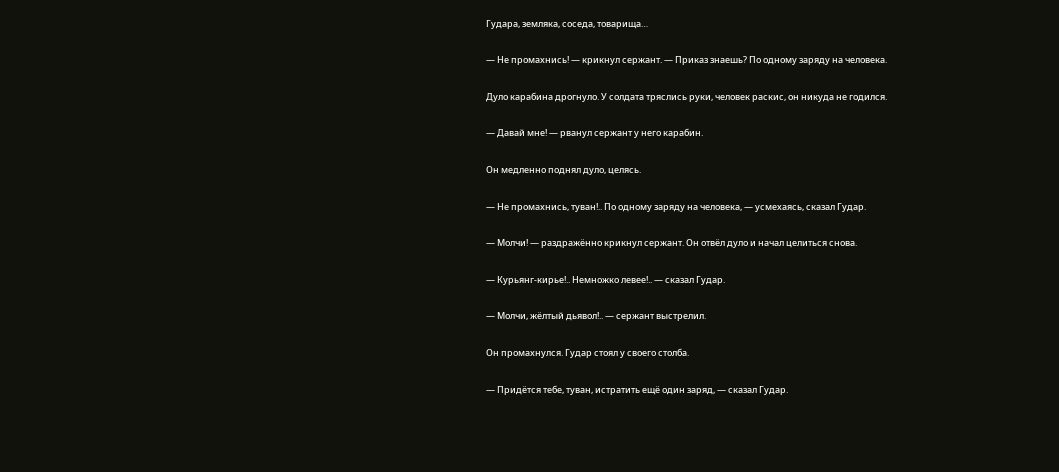Гудара, земляка, соседа, товарища…

— Не промахнись! — крикнул сержант. — Приказ знаешь? По одному заряду на человека.

Дуло карабина дрогнуло. У солдата тряслись руки, человек раскис, он никуда не годился.

— Давай мне! — рванул сержант у него карабин.

Он медленно поднял дуло, целясь.

— Не промахнись, туван!.. По одному заряду на человека, — усмехаясь, сказал Гудар.

— Молчи! — раздражённо крикнул сержант. Он отвёл дуло и начал целиться снова.

— Курьянг-кирье!.. Немножко левее!.. — сказал Гудар.

— Молчи, жёлтый дьявол!.. — сержант выстрелил.

Он промахнулся. Гудар стоял у своего столба.

— Придётся тебе, туван, истратить ещё один заряд, — сказал Гудар.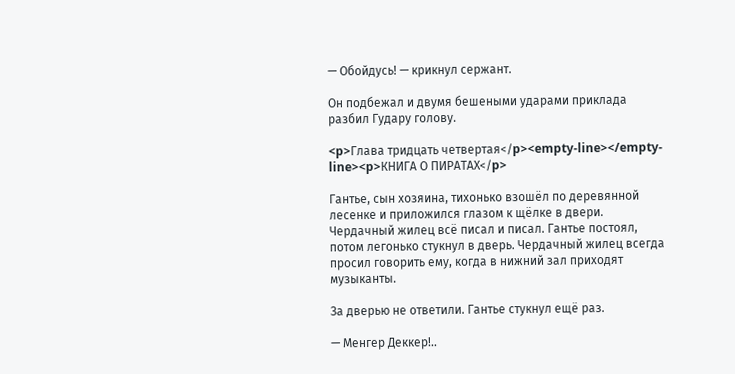— Обойдусь! — крикнул сержант.

Он подбежал и двумя бешеными ударами приклада разбил Гудару голову.

<p>Глава тридцать четвертая</p><empty-line></empty-line><p>КНИГА О ПИРАТАХ</p>

Гантье, сын хозяина, тихонько взошёл по деревянной лесенке и приложился глазом к щёлке в двери. Чердачный жилец всё писал и писал. Гантье постоял, потом легонько стукнул в дверь. Чердачный жилец всегда просил говорить ему, когда в нижний зал приходят музыканты.

За дверью не ответили. Гантье стукнул ещё раз.

— Менгер Деккер!..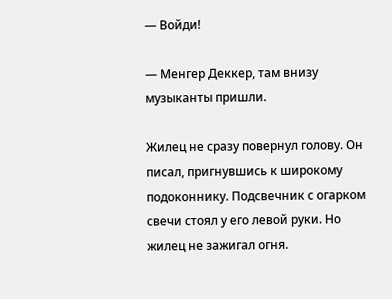— Войди!

— Менгер Деккер, там внизу музыканты пришли.

Жилец не сразу повернул голову. Он писал, пригнувшись к широкому подоконнику. Подсвечник с огарком свечи стоял у его левой руки. Но жилец не зажигал огня.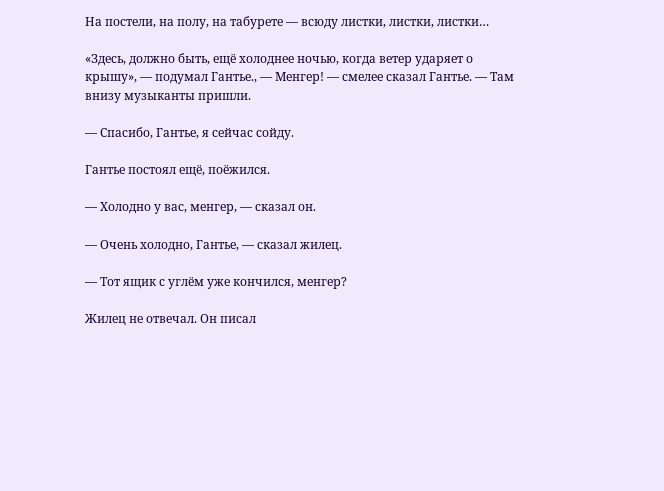На постели, на полу, на табурете — всюду листки, листки, листки…

«Здесь, должно быть, ещё холоднее ночью, когда ветер ударяет о крышу», — подумал Гантье., — Менгер! — смелее сказал Гантье. — Там внизу музыканты пришли.

— Спасибо, Гантье, я сейчас сойду.

Гантье постоял ещё, поёжился.

— Холодно у вас, менгер, — сказал он.

— Очень холодно, Гантье, — сказал жилец.

— Тот ящик с углём уже кончился, менгер?

Жилец не отвечал. Он писал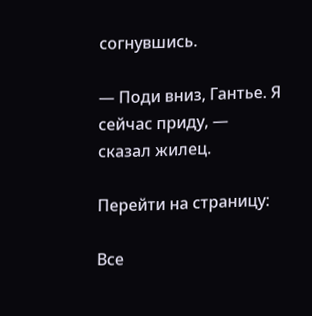согнувшись.

— Поди вниз, Гантье. Я сейчас приду, — сказал жилец.

Перейти на страницу:

Все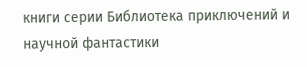книги серии Библиотека приключений и научной фантастики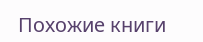Похожие книги